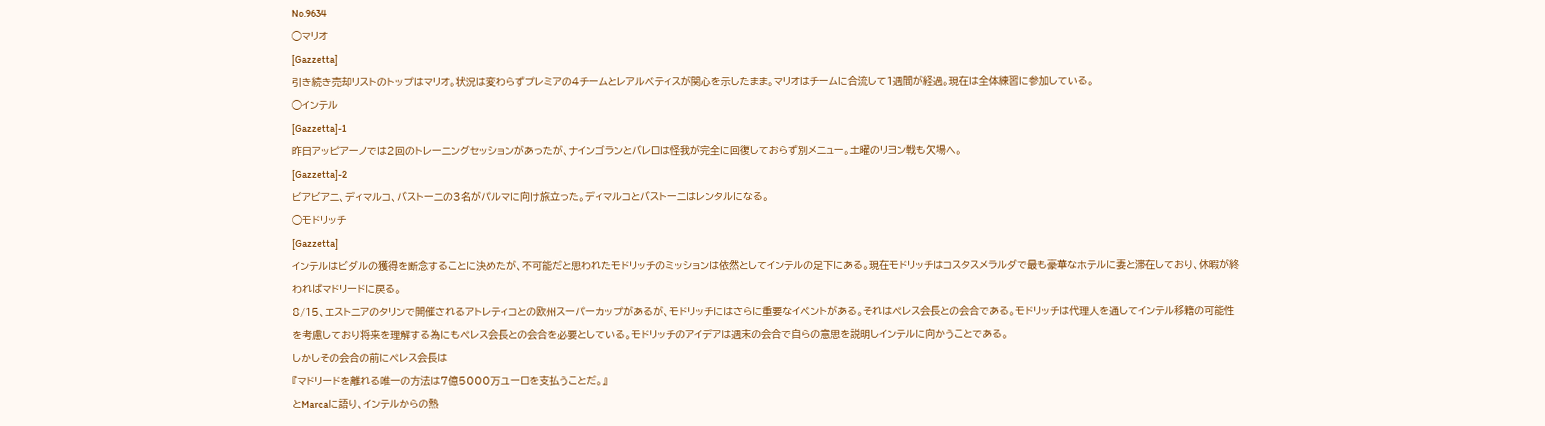No.9634
◯マリオ
[Gazzetta]
引き続き売却リストのトップはマリオ。状況は変わらずプレミアの4チームとレアルベティスが関心を示したまま。マリオはチームに合流して1週間が経過。現在は全体練習に参加している。
◯インテル
[Gazzetta]-1
昨日アッピアーノでは2回のトレーニングセッションがあったが、ナインゴランとバレロは怪我が完全に回復しておらず別メニュー。土曜のリヨン戦も欠場へ。
[Gazzetta]-2
ビアビアニ、ディマルコ、バストーニの3名がパルマに向け旅立った。ディマルコとバストーニはレンタルになる。
◯モドリッチ
[Gazzetta]
インテルはビダルの獲得を断念することに決めたが、不可能だと思われたモドリッチのミッションは依然としてインテルの足下にある。現在モドリッチはコスタスメラルダで最も豪華なホテルに妻と滞在しており、休暇が終わればマドリードに戻る。
8/15、エストニアのタリンで開催されるアトレティコとの欧州スーパーカップがあるが、モドリッチにはさらに重要なイベントがある。それはペレス会長との会合である。モドリッチは代理人を通してインテル移籍の可能性を考慮しており将来を理解する為にもペレス会長との会合を必要としている。モドリッチのアイデアは週末の会合で自らの意思を説明しインテルに向かうことである。
しかしその会合の前にペレス会長は
『マドリードを離れる唯一の方法は7億5000万ユーロを支払うことだ。』
とMarcaに語り、インテルからの熱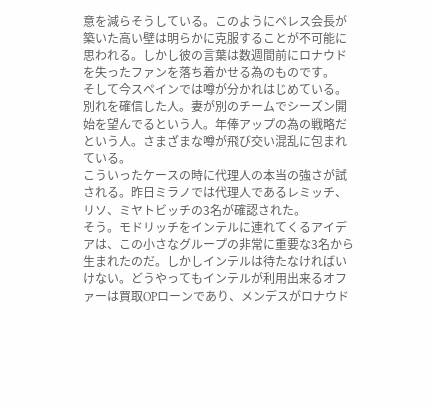意を減らそうしている。このようにペレス会長が築いた高い壁は明らかに克服することが不可能に思われる。しかし彼の言葉は数週間前にロナウドを失ったファンを落ち着かせる為のものです。
そして今スペインでは噂が分かれはじめている。別れを確信した人。妻が別のチームでシーズン開始を望んでるという人。年俸アップの為の戦略だという人。さまざまな噂が飛び交い混乱に包まれている。
こういったケースの時に代理人の本当の強さが試される。昨日ミラノでは代理人であるレミッチ、リソ、ミヤトビッチの3名が確認された。
そう。モドリッチをインテルに連れてくるアイデアは、この小さなグループの非常に重要な3名から生まれたのだ。しかしインテルは待たなければいけない。どうやってもインテルが利用出来るオファーは買取OPローンであり、メンデスがロナウド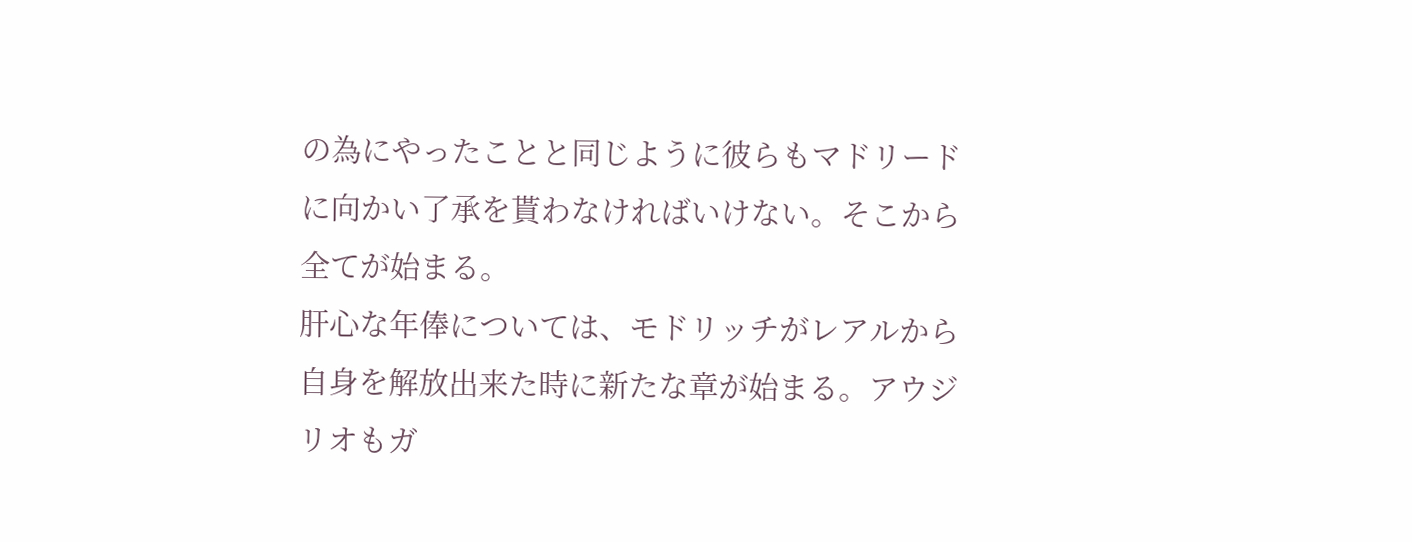の為にやったことと同じように彼らもマドリードに向かい了承を貰わなければいけない。そこから全てが始まる。
肝心な年俸については、モドリッチがレアルから自身を解放出来た時に新たな章が始まる。アウジリオもガ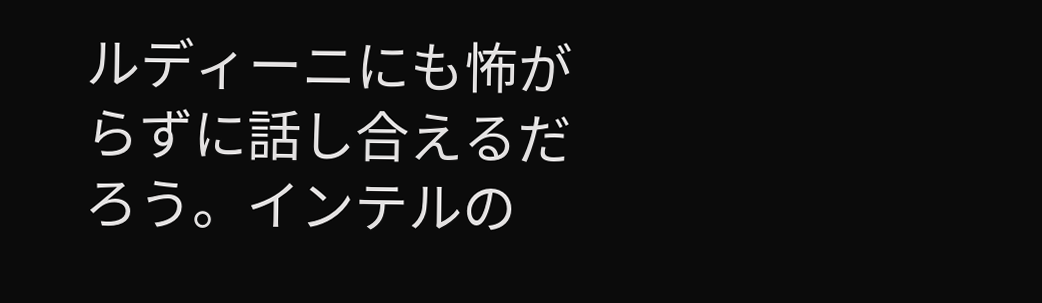ルディーニにも怖がらずに話し合えるだろう。インテルの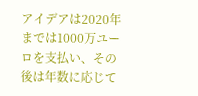アイデアは2020年までは1000万ユーロを支払い、その後は年数に応じて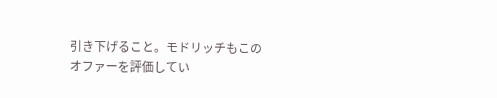引き下げること。モドリッチもこのオファーを評価してい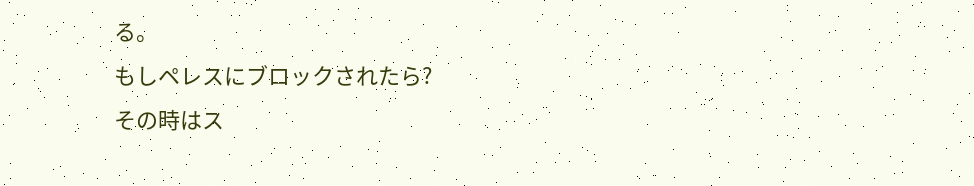る。
もしペレスにブロックされたら?
その時はス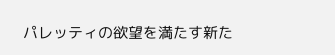パレッティの欲望を満たす新た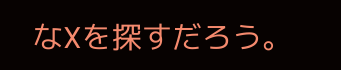なXを探すだろう。